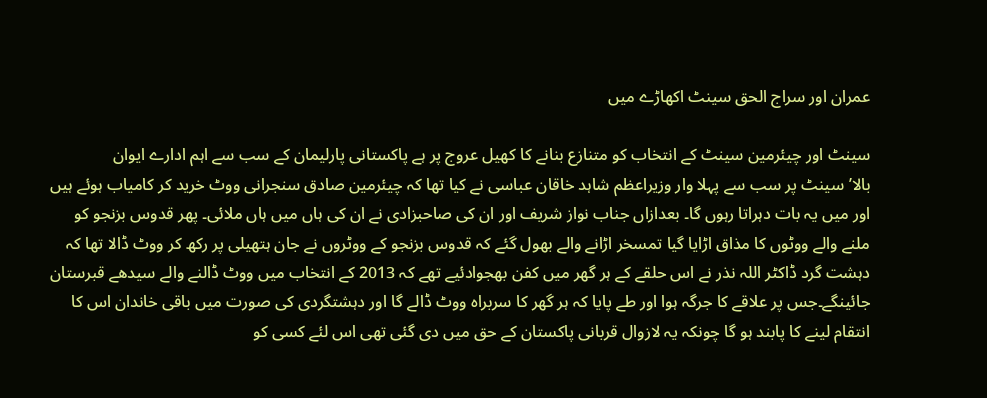عمران اور سراج الحق سینٹ اکھاڑے میں

سینٹ اور چیئرمین سینٹ کے انتخاب کو متنازع بنانے کا کھیل عروج پر ہے پاکستانی پارلیمان کے سب سے اہم ادارے ایوان بالا’سینٹ پر سب سے پہلا وار وزیراعظم شاہد خاقان عباسی نے کیا تھا کہ چیئرمین صادق سنجرانی ووٹ خرید کر کامیاب ہوئے ہیں اور میں یہ بات دہراتا رہوں گا۔ بعدازاں جناب نواز شریف اور ان کی صاحبزادی نے ان کی ہاں میں ہاں ملائی۔ پھر قدوس بزنجو کو ملنے والے ووٹوں کا مذاق اڑایا گیا تمسخر اڑانے والے بھول گئے کہ قدوس بزنجو کے ووٹروں نے جان ہتھیلی پر رکھ کر ووٹ ڈالا تھا کہ دہشت گرد ڈاکٹر اللہ نذر نے اس حلقے کے ہر گھر میں کفن بھجوادئیے تھے کہ 2013 کے انتخاب میں ووٹ ڈالنے والے سیدھے قبرستان جائینگے۔جس پر علاقے کا جرگہ ہوا اور طے پایا کہ ہر گھر کا سربراہ ووٹ ڈالے گا اور دہشتگردی کی صورت میں باقی خاندان اس کا انتقام لینے کا پابند ہو گا چونکہ یہ لازوال قربانی پاکستان کے حق میں دی گئی تھی اس لئے کسی کو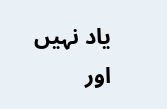یاد نہیں اور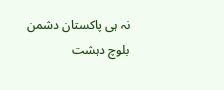نہ ہی پاکستان دشمن بلوچ دہشت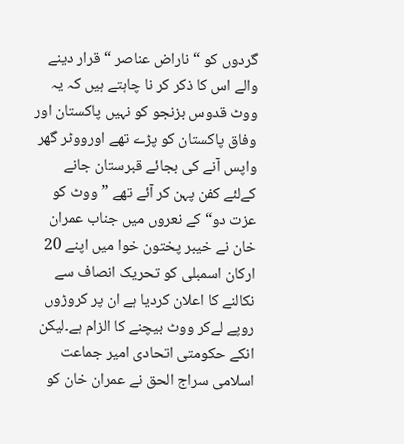گردوں کو “ ناراض عناصر “ قرار دینے والے اس کا ذکر کر نا چاہتے ہیں کہ یہ ووٹ قدوس بزنجو کو نہیں پاکستان اور وفاق پاکستان کو پڑے تھے اورووٹر گھر واپس آنے کی بجائے قبرستان جانے کےلئے کفن پہن کر آئے تھے ”ووٹ کو عزت دو“ کے نعروں میں جناب عمران خان نے خیبر پختون خوا میں اپنے 20 ارکان اسمبلی کو تحریک انصاف سے نکالنے کا اعلان کردیا ہے ان پر کروڑوں روپے لےکر ووٹ بیچنے کا الزام ہے۔لیکن انکے حکومتی اتحادی امیر جماعت اسلامی سراج الحق نے عمران خان کو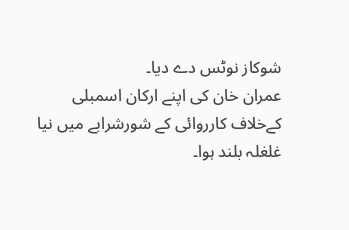شوکاز نوٹس دے دیا۔
عمران خان کی اپنے ارکان اسمبلی کےخلاف کارروائی کے شورشرابے میں نیا غلغلہ بلند ہوا۔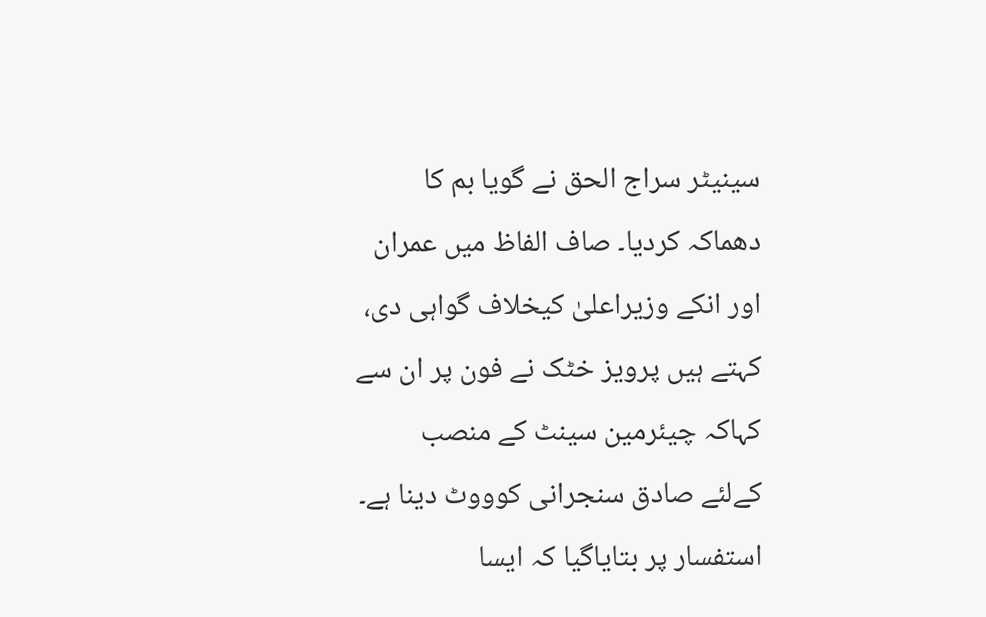سینیٹر سراج الحق نے گویا بم کا دھماکہ کردیا۔ صاف الفاظ میں عمران اور انکے وزیراعلیٰ کیخلاف گواہی دی، کہتے ہیں پرویز خٹک نے فون پر ان سے کہاکہ چیئرمین سینٹ کے منصب کےلئے صادق سنجرانی کوووٹ دینا ہے۔ استفسار پر بتایاگیا کہ ایسا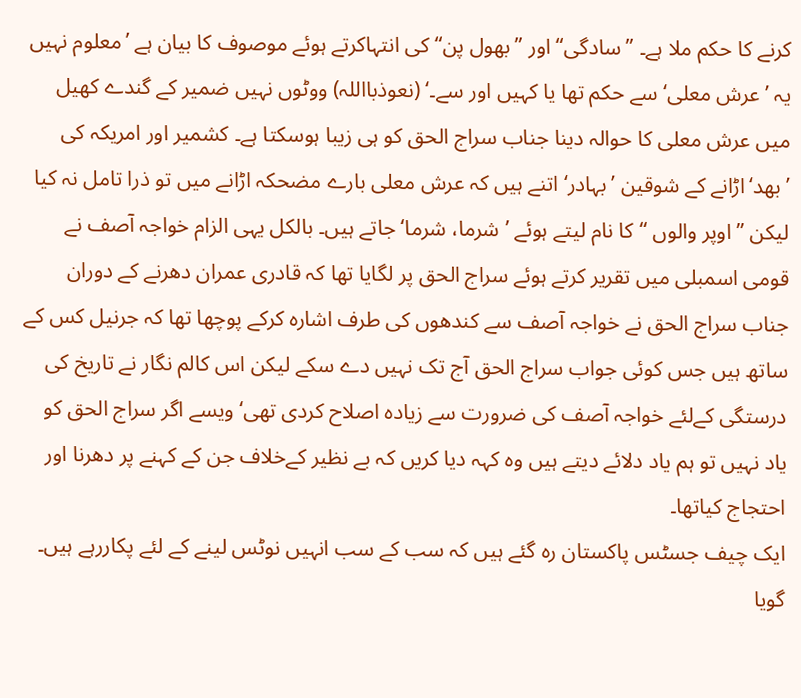کرنے کا حکم ملا ہے۔ ”سادگی“ اور ”بھول پن“ کی انتہاکرتے ہوئے موصوف کا بیان ہے ’معلوم نہیں یہ ’عرش معلی‘ سے حکم تھا یا کہیں اور سے۔‘ (نعوذبااللہ) ووٹوں نہیں ضمیر کے گندے کھیل میں عرش معلی کا حوالہ دینا جناب سراج الحق کو ہی زیبا ہوسکتا ہے۔ کشمیر اور امریکہ کی ’بھد‘اڑانے کے شوقین ’بہادر‘ اتنے ہیں کہ عرش معلی بارے مضحکہ اڑانے میں تو ذرا تامل نہ کیا لیکن ”اوپر والوں “کا نام لیتے ہوئے ’شرما، شرما‘ جاتے ہیں۔ بالکل یہی الزام خواجہ آصف نے قومی اسمبلی میں تقریر کرتے ہوئے سراج الحق پر لگایا تھا کہ قادری عمران دھرنے کے دوران جناب سراج الحق نے خواجہ آصف سے کندھوں کی طرف اشارہ کرکے پوچھا تھا کہ جرنیل کس کے ساتھ ہیں جس کوئی جواب سراج الحق آج تک نہیں دے سکے لیکن اس کالم نگار نے تاریخ کی درستگی کےلئے خواجہ آصف کی ضرورت سے زیادہ اصلاح کردی تھی‘ ویسے اگر سراج الحق کو یاد نہیں تو ہم یاد دلائے دیتے ہیں وہ کہہ دیا کریں کہ بے نظیر کےخلاف جن کے کہنے پر دھرنا اور احتجاج کیاتھا۔
ایک چیف جسٹس پاکستان رہ گئے ہیں کہ سب کے سب انہیں نوٹس لینے کے لئے پکاررہے ہیں۔ گویا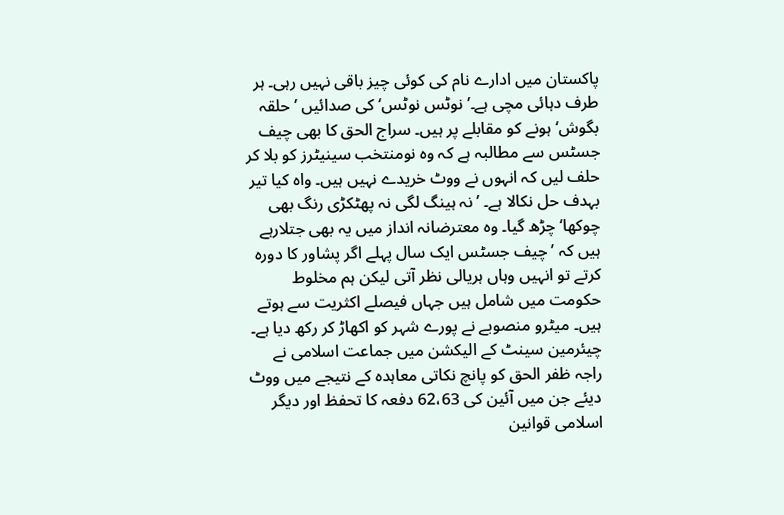پاکستان میں ادارے نام کی کوئی چیز باقی نہیں رہی۔ ہر طرف دہائی مچی ہے۔’نوٹس نوٹس‘ کی صدائیں ’حلقہ بگوش‘ ہونے کو مقابلے پر ہیں۔ سراج الحق کا بھی چیف جسٹس سے مطالبہ ہے کہ وہ نومنتخب سینیٹرز کو بلا کر حلف لیں کہ انہوں نے ووٹ خریدے نہیں ہیں۔ واہ کیا تیر بہدف حل نکالا ہے۔ ’نہ ہینگ لگی نہ پھٹکڑی رنگ بھی چوکھا‘ چڑھ گیا۔ وہ معترضانہ انداز میں یہ بھی جتلارہے ہیں کہ ’ چیف جسٹس ایک سال پہلے اگر پشاور کا دورہ کرتے تو انہیں وہاں ہریالی نظر آتی لیکن ہم مخلوط حکومت میں شامل ہیں جہاں فیصلے اکثریت سے ہوتے ہیں۔ میٹرو منصوبے نے پورے شہر کو اکھاڑ کر رکھ دیا ہے۔ چیئرمین سینٹ کے الیکشن میں جماعت اسلامی نے راجہ ظفر الحق کو پانچ نکاتی معاہدہ کے نتیجے میں ووٹ دیئے جن میں آئین کی 62،63 دفعہ کا تحفظ اور دیگر اسلامی قوانین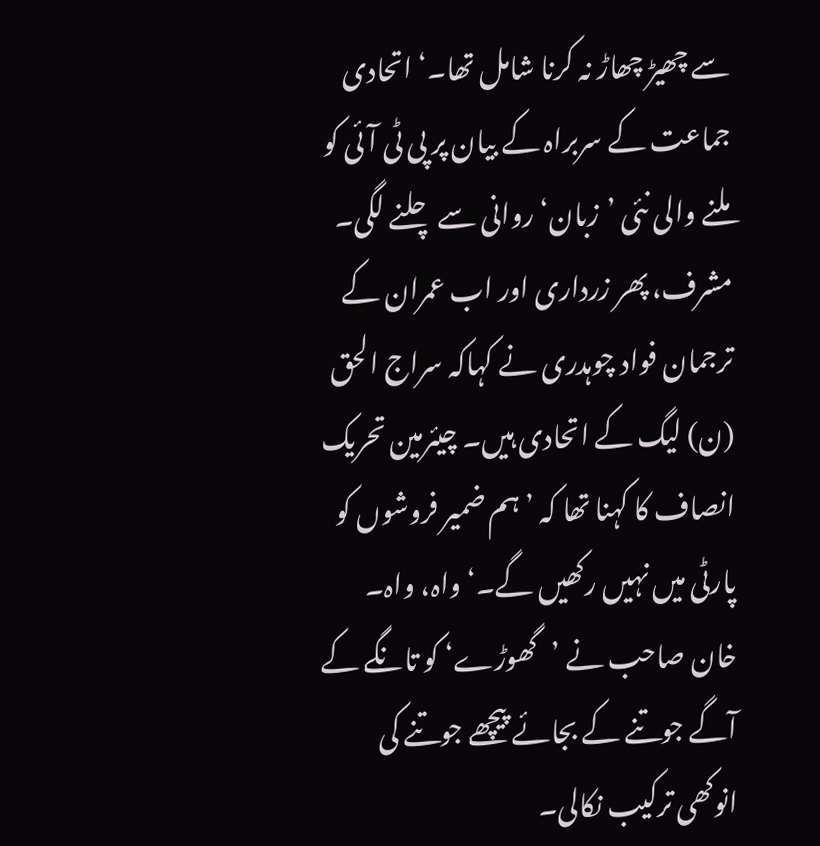سے چھیڑ چھاڑ نہ کرنا شامل تھا۔‘ اتحادی جماعت کے سربراہ کے بیان پر پی ٹی آئی کو ملنے والی نئی ’زبان‘ روانی سے چلنے لگی۔ مشرف، پھر زرداری اور اب عمران کے ترجمان فواد چوہدری نے کہاکہ سراج الحق (ن) لیگ کے اتحادی ہیں۔ چیئرمین تحریک انصاف کا کہنا تھا کہ ’ہم ضمیر فروشوں کو پارٹی میں نہیں رکھیں گے۔‘ واہ، واہ۔ خان صاحب نے ’گھوڑے‘ کو تانگے کے آگے جوتنے کے بجائے پیچھے جوتنے کی انوکھی ترکیب نکالی۔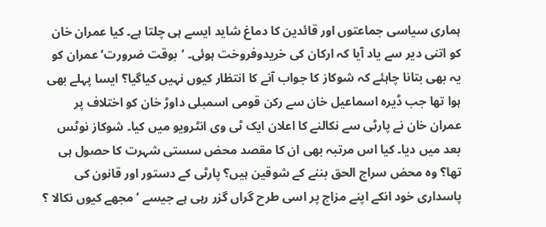ہماری سیاسی جماعتوں اور قائدین کا دماغ شاید ایسے ہی چلتا ہے۔ کیا عمران خان کو اتنی دیر سے یاد آیا کہ ارکان کی خریدوفروخت ہوئی۔ ’بوقت ضرورت‘ عمران کو یہ بھی بتانا چاہئے کہ شوکاز کا جواب آنے کا انتظار کیوں نہیں کیاگیا؟ ایسا پہلے بھی ہوا تھا جب ڈیرہ اسماعیل خان سے رکن قومی اسمبلی داوڑ خان کو اختلاف پر عمران خان نے پارٹی سے نکالنے کا اعلان ایک ٹی وی انٹرویو میں کیا۔ شوکاز نوٹس بعد میں دیا۔ کیا اس مرتبہ بھی ان کا مقصد محض سستی شہرت کا حصول ہی تھا؟ وہ محض سراج الحق بننے کے شوقین ہیں؟ پارٹی کے دستور اور قانون کی پاسداری خود انکے اپنے مزاج پر اسی طرح گراں گزر رہی ہے جیسے ’مجھے کیوں نکالا ؟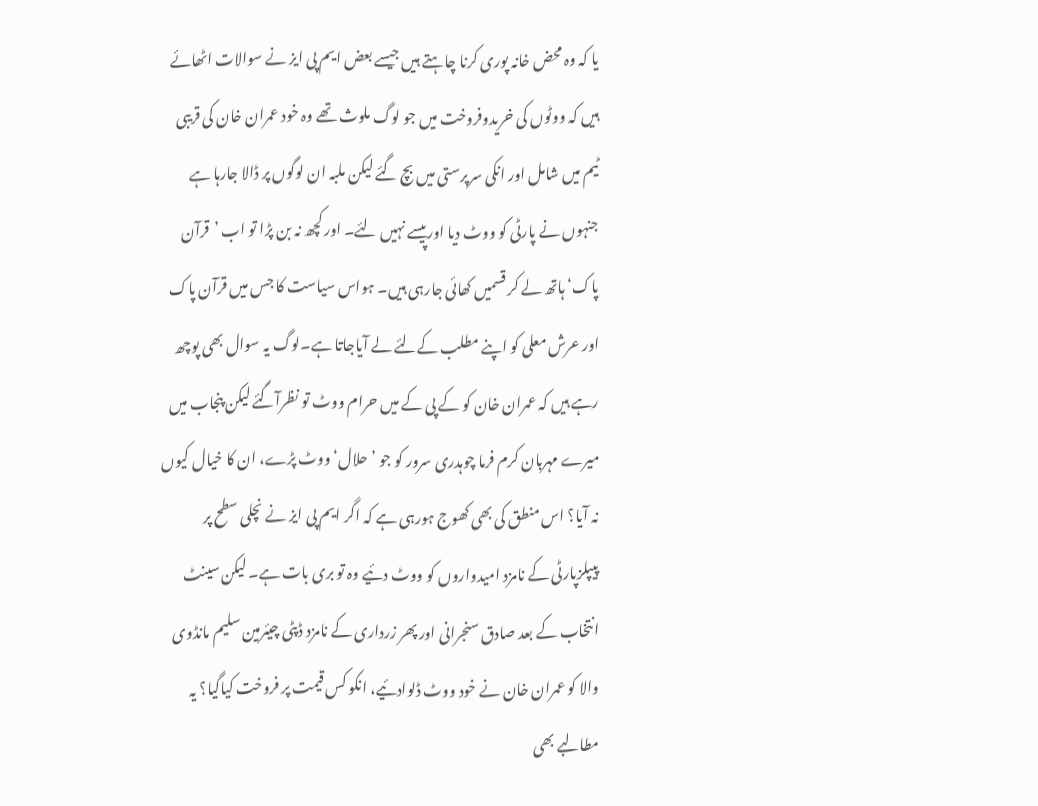یا کہ وہ محض خانہ پوری کرنا چاہتے ہیں جیسے بعض ایم پی ایز نے سوالات اٹھائے ہیں کہ ووٹوں کی خریدوفروخت میں جو لوگ ملوث تھے وہ خود عمران خان کی قریبی ٹیم میں شامل اور انکی سرپرستی میں بچ گئے لیکن ملبہ ان لوگوں پر ڈالا جارہا ہے جنہوں نے پارٹی کو ووٹ دیا اورپیسے نہیں لئے۔ اور کچھ نہ بن پڑا تو اب ’قرآن پاک‘ ہاتھ لے کر قسمیں کھائی جارہی ہیں۔ ہواس سیاست کا جس میں قرآن پاک اور عرش معلی کو اپنے مطلب کےلئے لے آیاجاتا ہے۔لوگ یہ سوال بھی پوچھ رہے ہیں کہ عمران خان کو کے پی کے میں حرام ووٹ تو نظرآگئے لیکن پنجاب میں میرے مہربان کرم فرما چوہدری سرور کو جو ’حلال‘ ووٹ پڑے، ان کا خیال کیوں نہ آیا؟ اس منطق کی بھی کھوج ہورہی ہے کہ اگر ایم پی ایز نے نچلی سطح پر پیپلزپارٹی کے نامزد امیدواروں کو ووٹ دئیے وہ تو بری بات ہے۔ لیکن سینٹ انتخاب کے بعد صادق سنجرانی اور پھر زرداری کے نامزد ڈپٹی چیئرمین سلیم مانڈوی والا کو عمران خان نے خود ووٹ ڈلوادئیے، انکو کس قیمت پر فروخت کیاگیا؟ یہ مطالبے بھی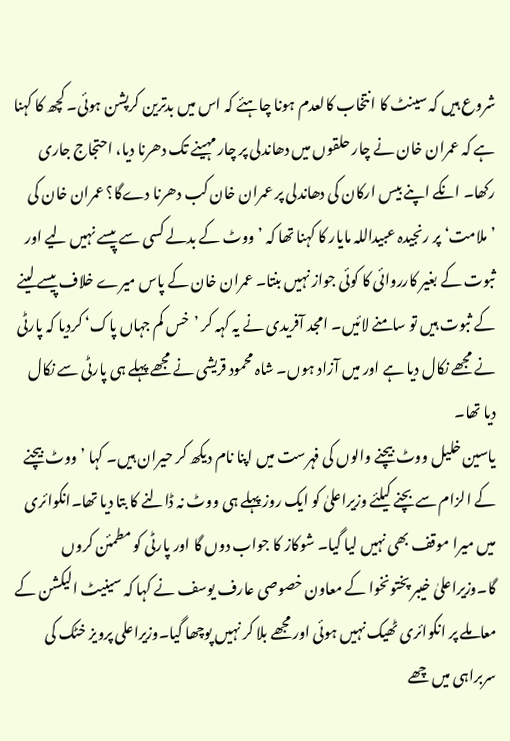شروع ہیں کہ سینٹ کا انتخاب کالعدم ہونا چاہئے کہ اس میں بدترین کرپشن ہوئی۔ کچھ کا کہنا ہے کہ عمران خان نے چار حلقوں میں دھاندلی پر چار مہینے تک دھرنا دیا، احتجاج جاری رکھا۔ انکے اپنے بیس ارکان کی دھاندلی پر عمران خان کب دھرنا دےگا؟ عمران خان کی ’ملامت‘ پر رنجیدہ عبیداللہ مایار کا کہنا تھا کہ ’ووٹ کے بدلے کسی سے پیسے نہیں لیے اور ثبوت کے بغیر کارروائی کا کوئی جواز نہیں بنتا۔ عمران خان کے پاس میرے خلاف پیسے لینے کے ثبوت ہیں تو سامنے لائیں۔ امجد آفریدی نے یہ کہہ کر ’خس کم جہاں پاک‘ کردیا کہ پارٹی نے مجھے نکال دیا ہے اور میں آزاد ہوں۔ شاہ محمود قریشی نے مجھے پہلے ہی پارٹی سے نکال دیا تھا۔
یاسین خلیل ووٹ بیچنے والوں کی فہرست میں اپنا نام دیکھ کر حیران ہیں۔ کہا ’ووٹ بیچنے کے الزام سے بچنے کیلئے وزیراعلیٰ کو ایک روز پہلے ہی ووٹ نہ ڈالنے کا بتا دیا تھا۔انکوائری میں میرا موقف بھی نہیں لیا گیا۔ شوکاز کا جواب دوں گا اور پارٹی کو مطمئن کروں گا۔وزیراعلیٰ خیبر پختونخوا کے معاون خصوصی عارف یوسف نے کہا کہ سینیٹ الیکشن کے معاملے پر انکوائری ٹھیک نہیں ہوئی اور مجھے بلا کر نہیں پوچھا گیا۔وزیراعلی پرویز خٹک کی سربراہی میں چھے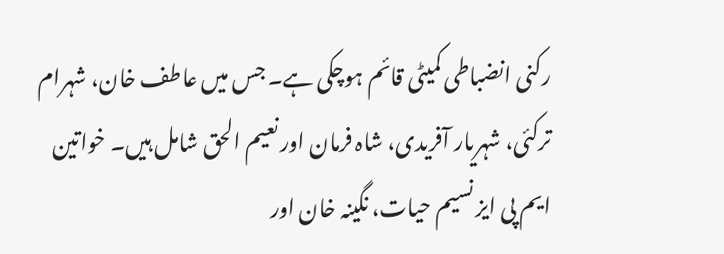رکنی انضباطی کمیٹی قائم ہوچکی ہے۔ جس میں عاطف خان، شہرام ترکئی، شہریار آفریدی، شاہ فرمان اور نعیم الحق شامل ہیں۔ خواتین ایم پی ایز نسیم حیات، نگینہ خان اور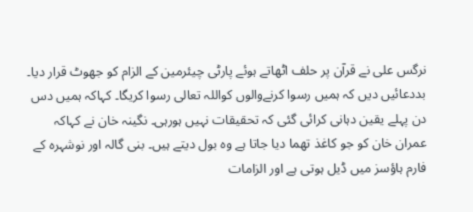نرگس علی نے قرآن پر حلف اٹھاتے ہوئے پارٹی چیئرمین کے الزام کو جھوٹ قرار دیا۔ بددعائیں دیں کہ ہمیں رسوا کرنےوالوں کواللہ تعالی رسوا کریگا۔ کہاکہ ہمیں دس دن پہلے یقین دہانی کرائی گئی کہ تحقیقات نہیں ہورہی۔ نگینہ خان نے کہاکہ عمران خان کو جو کاغذ تھما دیا جاتا ہے وہ بول دیتے ہیں۔ بنی گالہ اور نوشہرہ کے فارم ہاؤسز میں ڈیل ہوتی ہے اور الزامات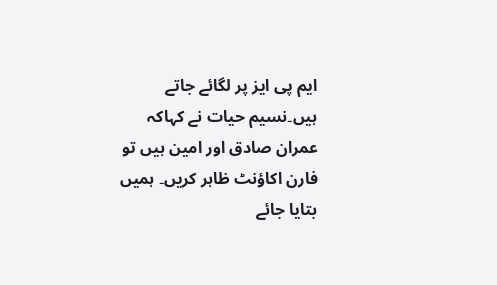ایم پی ایز پر لگائے جاتے ہیں۔نسیم حیات نے کہاکہ عمران صادق اور امین ہیں تو فارن اکاؤنٹ ظاہر کریں۔ ہمیں بتایا جائے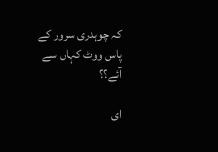کہ چوہدری سرور کے پاس ووٹ کہاں سے آئے؟؟

ای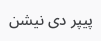پیپر دی نیشن